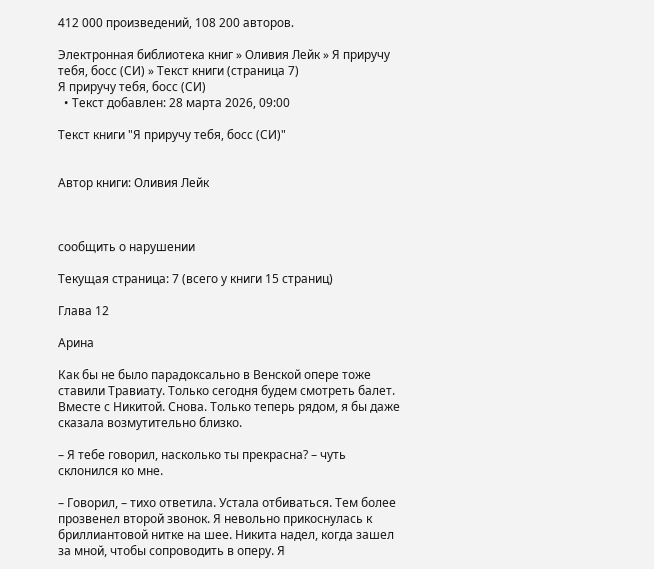412 000 произведений, 108 200 авторов.

Электронная библиотека книг » Оливия Лейк » Я приручу тебя, босс (СИ) » Текст книги (страница 7)
Я приручу тебя, босс (СИ)
  • Текст добавлен: 28 марта 2026, 09:00

Текст книги "Я приручу тебя, босс (СИ)"


Автор книги: Оливия Лейк



сообщить о нарушении

Текущая страница: 7 (всего у книги 15 страниц)

Глава 12

Арина

Как бы не было парадоксально в Венской опере тоже ставили Травиату. Только сегодня будем смотреть балет. Вместе с Никитой. Снова. Только теперь рядом, я бы даже сказала возмутительно близко.

– Я тебе говорил, насколько ты прекрасна? – чуть склонился ко мне.

– Говорил, – тихо ответила. Устала отбиваться. Тем более прозвенел второй звонок. Я невольно прикоснулась к бриллиантовой нитке на шее. Никита надел, когда зашел за мной, чтобы сопроводить в оперу. Я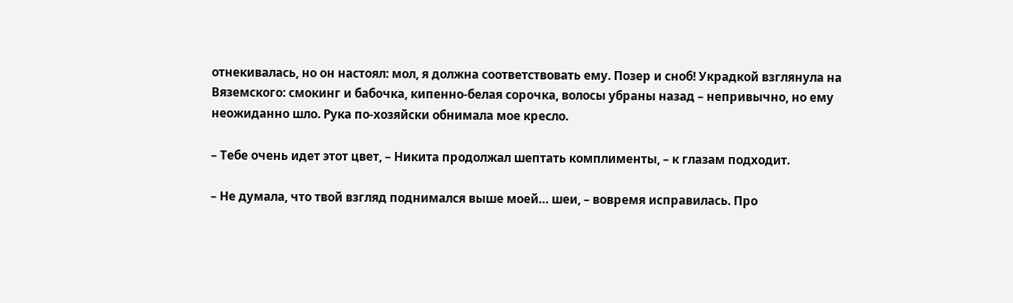отнекивалась, но он настоял: мол, я должна соответствовать ему. Позер и сноб! Украдкой взглянула на Вяземского: смокинг и бабочка, кипенно-белая сорочка, волосы убраны назад – непривычно, но ему неожиданно шло. Рука по-хозяйски обнимала мое кресло.

– Тебе очень идет этот цвет, – Никита продолжал шептать комплименты, – к глазам подходит.

– Не думала, что твой взгляд поднимался выше моей… шеи, – вовремя исправилась. Про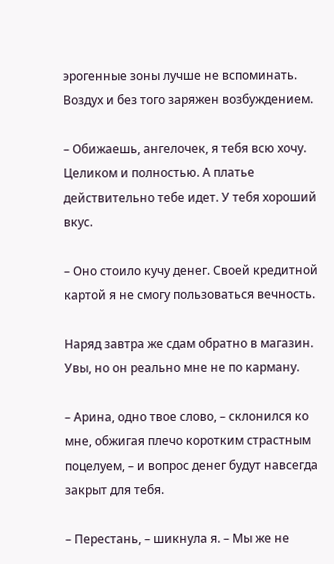эрогенные зоны лучше не вспоминать. Воздух и без того заряжен возбуждением.

– Обижаешь, ангелочек, я тебя всю хочу. Целиком и полностью. А платье действительно тебе идет. У тебя хороший вкус.

– Оно стоило кучу денег. Своей кредитной картой я не смогу пользоваться вечность.

Наряд завтра же сдам обратно в магазин. Увы, но он реально мне не по карману.

– Арина, одно твое слово, – склонился ко мне, обжигая плечо коротким страстным поцелуем, – и вопрос денег будут навсегда закрыт для тебя.

– Перестань, – шикнула я. – Мы же не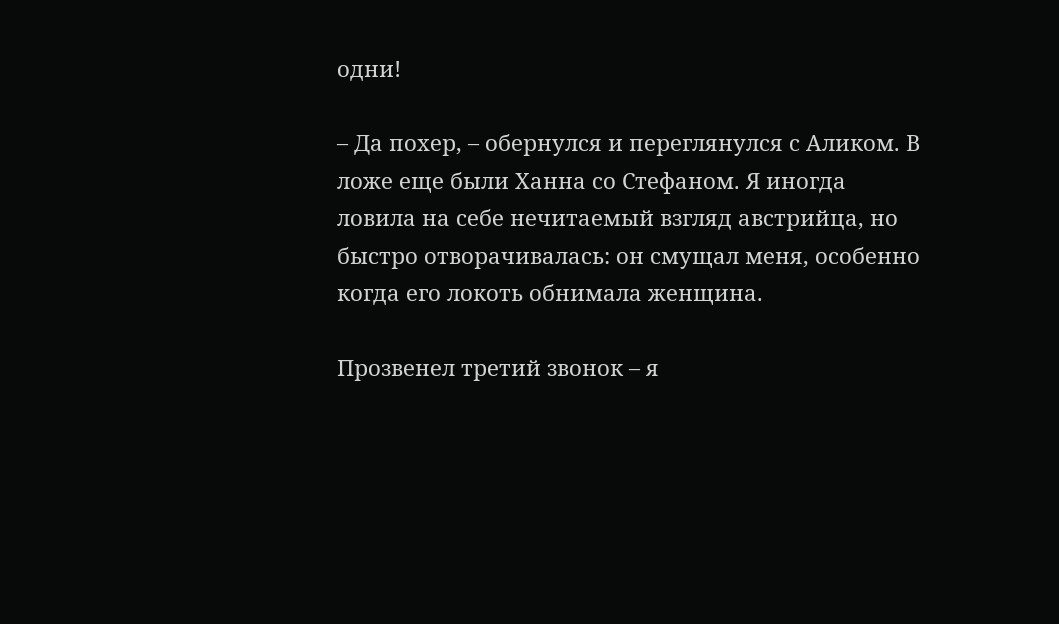одни!

– Да похер, – обернулся и переглянулся с Аликом. В ложе еще были Ханна со Стефаном. Я иногда ловила на себе нечитаемый взгляд австрийца, но быстро отворачивалась: он смущал меня, особенно когда его локоть обнимала женщина.

Прозвенел третий звонок – я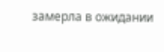замерла в ожидании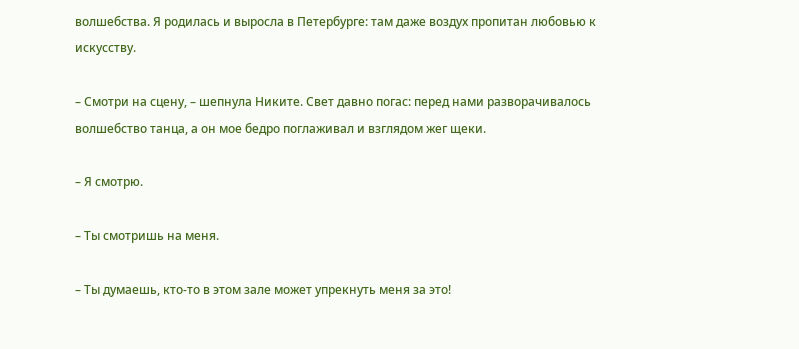волшебства. Я родилась и выросла в Петербурге: там даже воздух пропитан любовью к искусству.

– Смотри на сцену, – шепнула Никите. Свет давно погас: перед нами разворачивалось волшебство танца, а он мое бедро поглаживал и взглядом жег щеки.

– Я смотрю.

– Ты смотришь на меня.

– Ты думаешь, кто-то в этом зале может упрекнуть меня за это!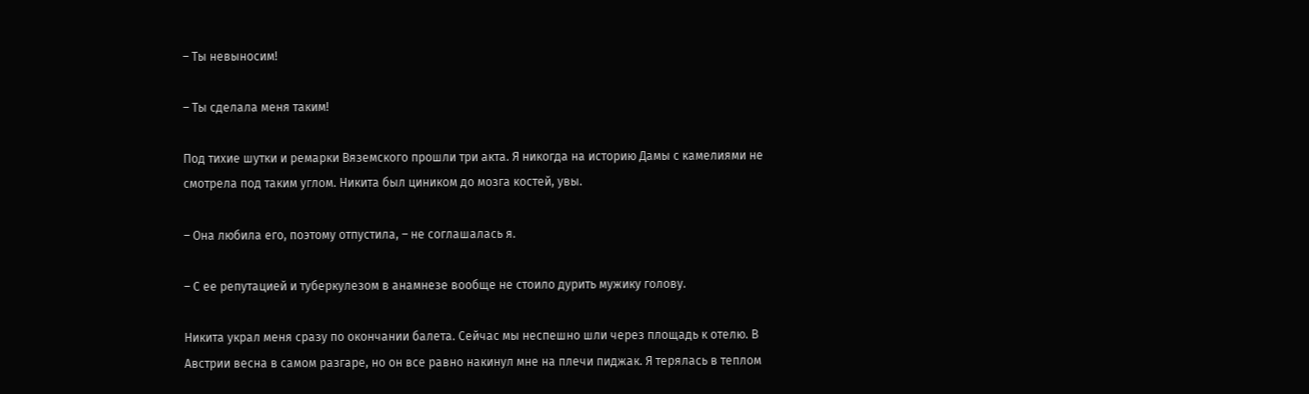– Ты невыносим!

– Ты сделала меня таким!

Под тихие шутки и ремарки Вяземского прошли три акта. Я никогда на историю Дамы с камелиями не смотрела под таким углом. Никита был циником до мозга костей, увы.

– Она любила его, поэтому отпустила, – не соглашалась я.

– С ее репутацией и туберкулезом в анамнезе вообще не стоило дурить мужику голову.

Никита украл меня сразу по окончании балета. Сейчас мы неспешно шли через площадь к отелю. В Австрии весна в самом разгаре, но он все равно накинул мне на плечи пиджак. Я терялась в теплом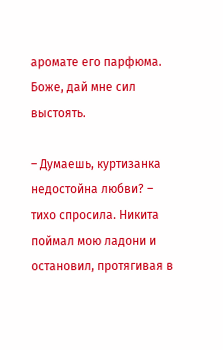аромате его парфюма. Боже, дай мне сил выстоять.

– Думаешь, куртизанка недостойна любви? – тихо спросила. Никита поймал мою ладони и остановил, протягивая в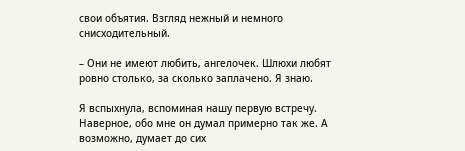свои объятия. Взгляд нежный и немного снисходительный.

– Они не имеют любить, ангелочек. Шлюхи любят ровно столько, за сколько заплачено. Я знаю.

Я вспыхнула, вспоминая нашу первую встречу. Наверное, обо мне он думал примерно так же. А возможно, думает до сих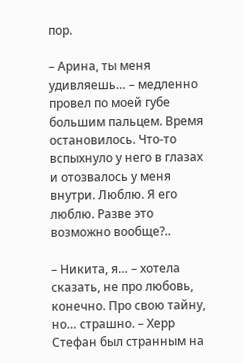пор.

– Арина, ты меня удивляешь… – медленно провел по моей губе большим пальцем. Время остановилось. Что-то вспыхнуло у него в глазах и отозвалось у меня внутри. Люблю. Я его люблю. Разве это возможно вообще?..

– Никита, я… – хотела сказать, не про любовь, конечно. Про свою тайну, но… страшно. – Херр Стефан был странным на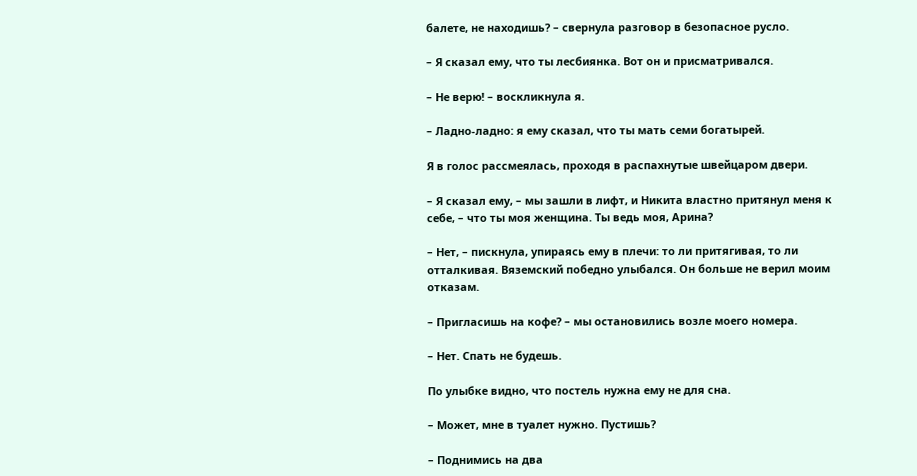балете, не находишь? – свернула разговор в безопасное русло.

– Я сказал ему, что ты лесбиянка. Вот он и присматривался.

– Не верю! – воскликнула я.

– Ладно-ладно: я ему сказал, что ты мать семи богатырей.

Я в голос рассмеялась, проходя в распахнутые швейцаром двери.

– Я сказал ему, – мы зашли в лифт, и Никита властно притянул меня к себе, – что ты моя женщина. Ты ведь моя, Арина?

– Нет, – пискнула, упираясь ему в плечи: то ли притягивая, то ли отталкивая. Вяземский победно улыбался. Он больше не верил моим отказам.

– Пригласишь на кофе? – мы остановились возле моего номера.

– Нет. Спать не будешь.

По улыбке видно, что постель нужна ему не для сна.

– Может, мне в туалет нужно. Пустишь?

– Поднимись на два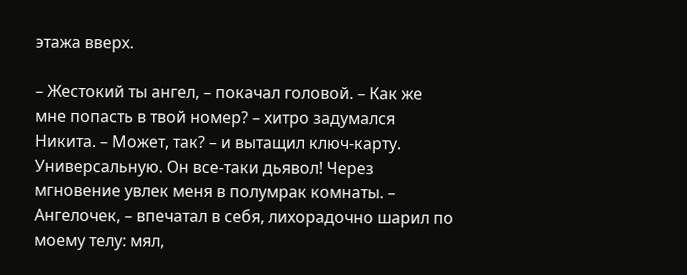этажа вверх.

– Жестокий ты ангел, – покачал головой. – Как же мне попасть в твой номер? – хитро задумался Никита. – Может, так? – и вытащил ключ-карту. Универсальную. Он все-таки дьявол! Через мгновение увлек меня в полумрак комнаты. – Ангелочек, – впечатал в себя, лихорадочно шарил по моему телу: мял,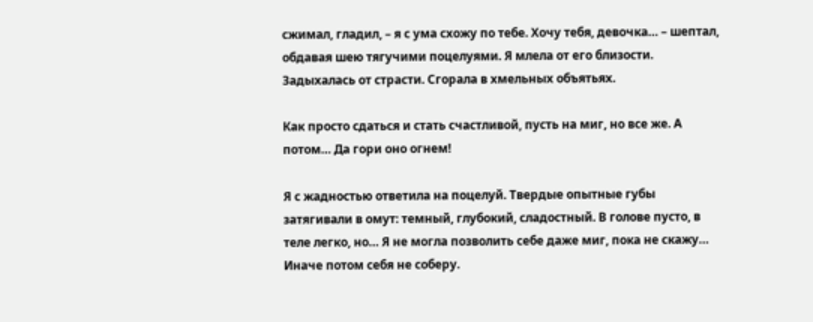сжимал, гладил, – я с ума схожу по тебе. Хочу тебя, девочка… – шептал, обдавая шею тягучими поцелуями. Я млела от его близости. Задыхалась от страсти. Сгорала в хмельных объятьях.

Как просто сдаться и стать счастливой, пусть на миг, но все же. А потом… Да гори оно огнем!

Я с жадностью ответила на поцелуй. Твердые опытные губы затягивали в омут: темный, глубокий, сладостный. В голове пусто, в теле легко, но… Я не могла позволить себе даже миг, пока не скажу… Иначе потом себя не соберу.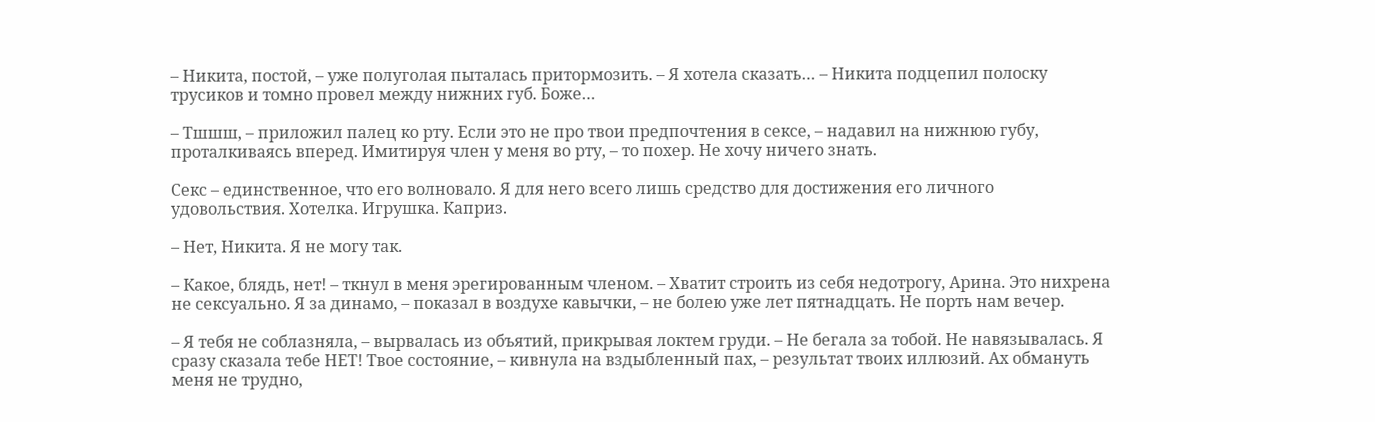– Никита, постой, – уже полуголая пыталась притормозить. – Я хотела сказать… – Никита подцепил полоску трусиков и томно провел между нижних губ. Боже…

– Тшшш, – приложил палец ко рту. Если это не про твои предпочтения в сексе, – надавил на нижнюю губу, проталкиваясь вперед. Имитируя член у меня во рту, – то похер. Не хочу ничего знать.

Секс – единственное, что его волновало. Я для него всего лишь средство для достижения его личного удовольствия. Хотелка. Игрушка. Каприз.

– Нет, Никита. Я не могу так.

– Какое, блядь, нет! – ткнул в меня эрегированным членом. – Хватит строить из себя недотрогу, Арина. Это нихрена не сексуально. Я за динамо, – показал в воздухе кавычки, – не болею уже лет пятнадцать. Не порть нам вечер.

– Я тебя не соблазняла, – вырвалась из объятий, прикрывая локтем груди. – Не бегала за тобой. Не навязывалась. Я сразу сказала тебе НЕТ! Твое состояние, – кивнула на вздыбленный пах, – результат твоих иллюзий. Ах обмануть меня не трудно,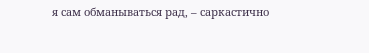я сам обманываться рад, – саркастично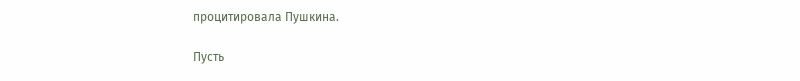процитировала Пушкина.

Пусть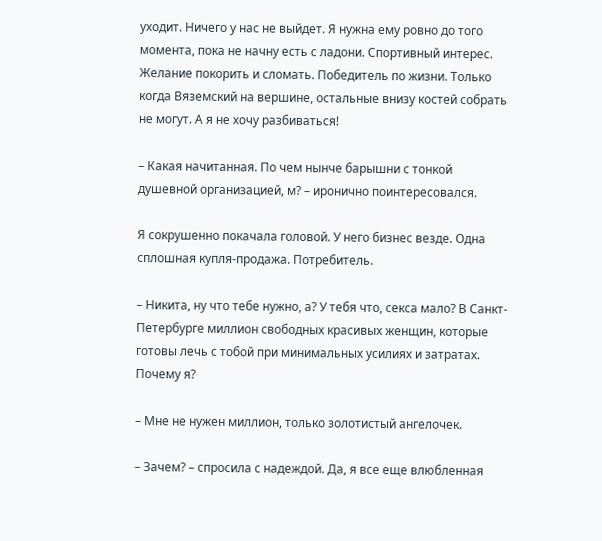уходит. Ничего у нас не выйдет. Я нужна ему ровно до того момента, пока не начну есть с ладони. Спортивный интерес. Желание покорить и сломать. Победитель по жизни. Только когда Вяземский на вершине, остальные внизу костей собрать не могут. А я не хочу разбиваться!

– Какая начитанная. По чем нынче барышни с тонкой душевной организацией, м? – иронично поинтересовался.

Я сокрушенно покачала головой. У него бизнес везде. Одна сплошная купля-продажа. Потребитель.

– Никита, ну что тебе нужно, а? У тебя что, секса мало? В Санкт-Петербурге миллион свободных красивых женщин, которые готовы лечь с тобой при минимальных усилиях и затратах. Почему я?

– Мне не нужен миллион, только золотистый ангелочек.

– Зачем? – спросила с надеждой. Да, я все еще влюбленная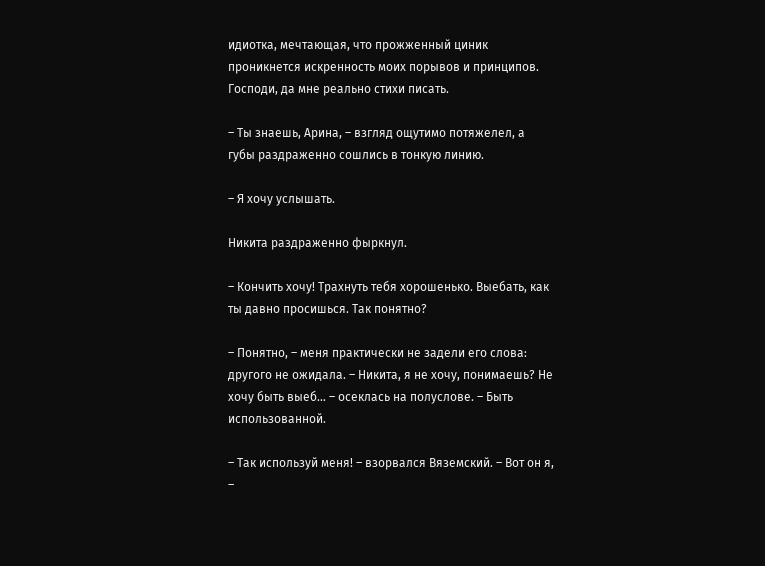идиотка, мечтающая, что прожженный циник проникнется искренность моих порывов и принципов. Господи, да мне реально стихи писать.

– Ты знаешь, Арина, – взгляд ощутимо потяжелел, а губы раздраженно сошлись в тонкую линию.

– Я хочу услышать.

Никита раздраженно фыркнул.

– Кончить хочу! Трахнуть тебя хорошенько. Выебать, как ты давно просишься. Так понятно?

– Понятно, – меня практически не задели его слова: другого не ожидала. – Никита, я не хочу, понимаешь? Не хочу быть выеб… – осеклась на полуслове. – Быть использованной.

– Так используй меня! – взорвался Вяземский. – Вот он я, –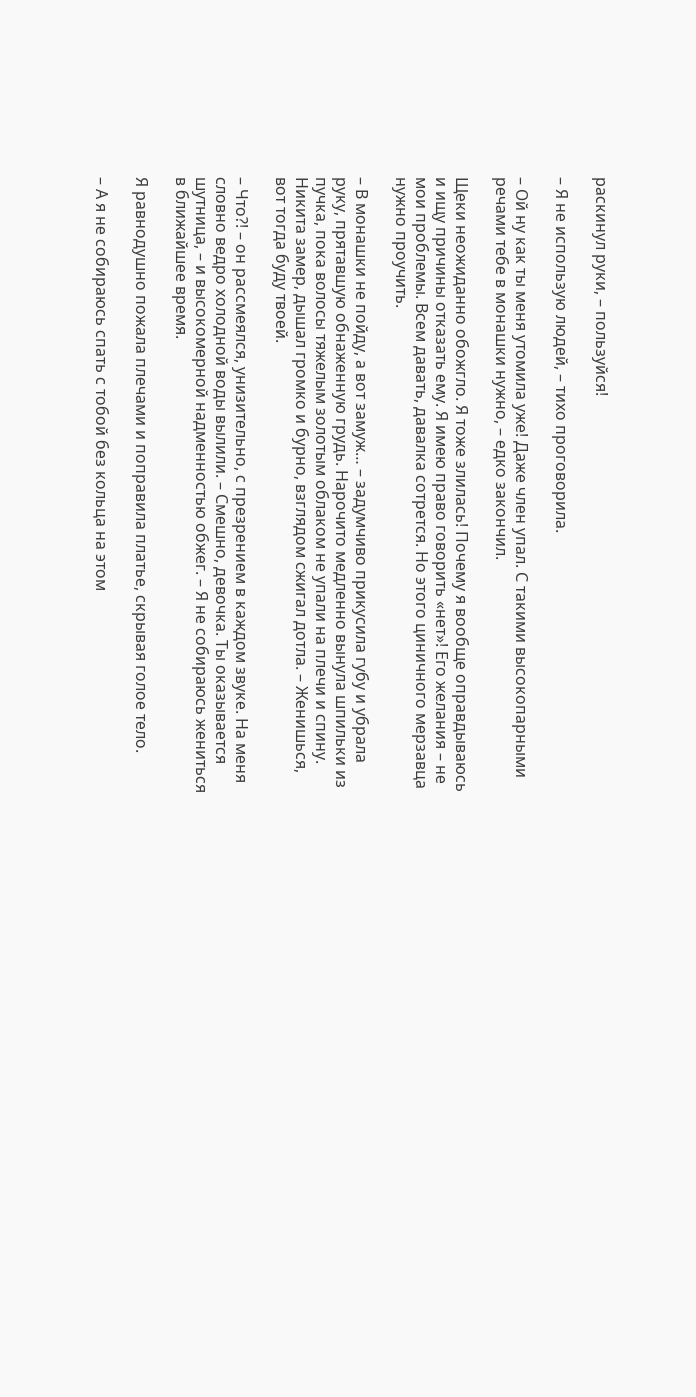раскинул руки, – пользуйся!

– Я не использую людей, – тихо проговорила.

– Ой ну как ты меня утомила уже! Даже член упал. С такими высокопарными речами тебе в монашки нужно, – едко закончил.

Щеки неожиданно обожгло. Я тоже злилась! Почему я вообще оправдываюсь и ищу причины отказать ему. Я имею право говорить «нет»! Его желания – не мои проблемы. Всем давать, давалка сотрется. Но этого циничного мерзавца нужно проучить.

– В монашки не пойду, а вот замуж… – задумчиво прикусила губу и убрала руку, прятавшую обнаженную грудь. Нарочито медленно вынула шпильки из пучка, пока волосы тяжелым золотым облаком не упали на плечи и спину. Никита замер, дышал громко и бурно, взглядом сжигал дотла. – Женишься, вот тогда буду твоей.

– Что?! – он рассмеялся, унизительно, с презрением в каждом звуке. На меня словно ведро холодной воды вылили. – Смешно, девочка. Ты оказывается шутница, – и высокомерной надменностью обжег. – Я не собираюсь жениться в ближайшее время.

Я равнодушно пожала плечами и поправила платье, скрывая голое тело.

– А я не собираюсь спать с тобой без кольца на этом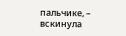пальчике, – вскинула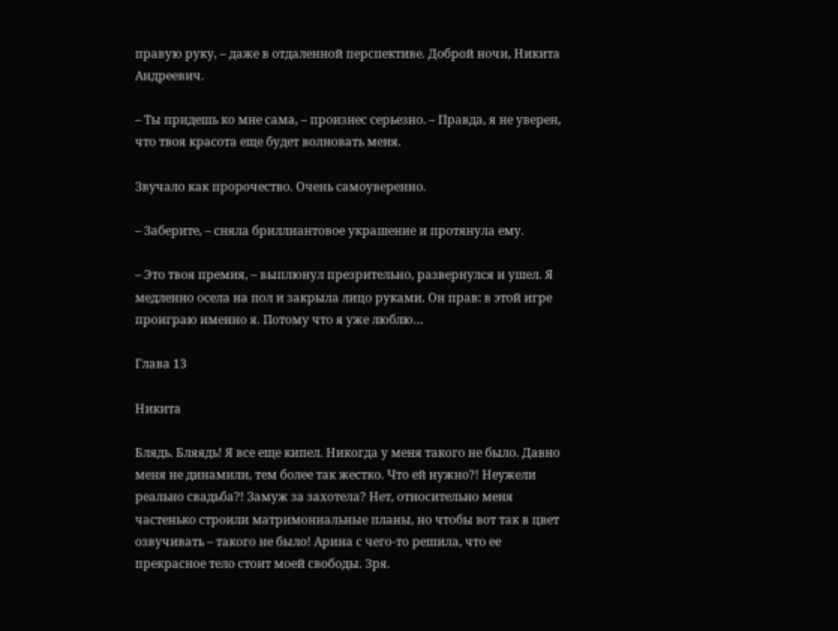правую руку, – даже в отдаленной перспективе. Доброй ночи, Никита Андреевич.

– Ты придешь ко мне сама, – произнес серьезно. – Правда, я не уверен, что твоя красота еще будет волновать меня.

Звучало как пророчество. Очень самоуверенно.

– Заберите, – сняла бриллиантовое украшение и протянула ему.

– Это твоя премия, – выплюнул презрительно, развернулся и ушел. Я медленно осела на пол и закрыла лицо руками. Он прав: в этой игре проиграю именно я. Потому что я уже люблю…

Глава 13

Никита

Блядь. Бляядь! Я все еще кипел. Никогда у меня такого не было. Давно меня не динамили, тем более так жестко. Что ей нужно?! Неужели реально свадьба?! Замуж за захотела? Нет, относительно меня частенько строили матримониальные планы, но чтобы вот так в цвет озвучивать – такого не было! Арина с чего-то решила, что ее прекрасное тело стоит моей свободы. Зря.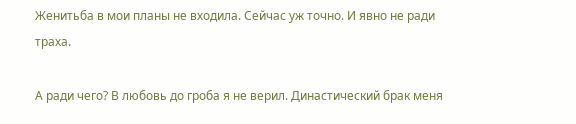Женитьба в мои планы не входила. Сейчас уж точно. И явно не ради траха.

А ради чего? В любовь до гроба я не верил. Династический брак меня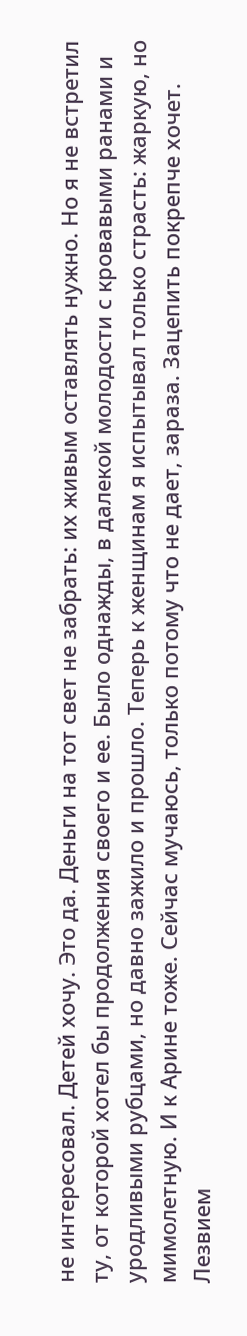не интересовал. Детей хочу. Это да. Деньги на тот свет не забрать: их живым оставлять нужно. Но я не встретил ту, от которой хотел бы продолжения своего и ее. Было однажды, в далекой молодости с кровавыми ранами и уродливыми рубцами, но давно зажило и прошло. Теперь к женщинам я испытывал только страсть: жаркую, но мимолетную. И к Арине тоже. Сейчас мучаюсь, только потому что не дает, зараза. Зацепить покрепче хочет. Лезвием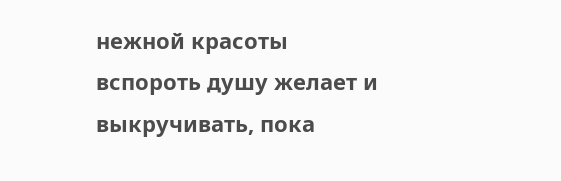нежной красоты вспороть душу желает и выкручивать, пока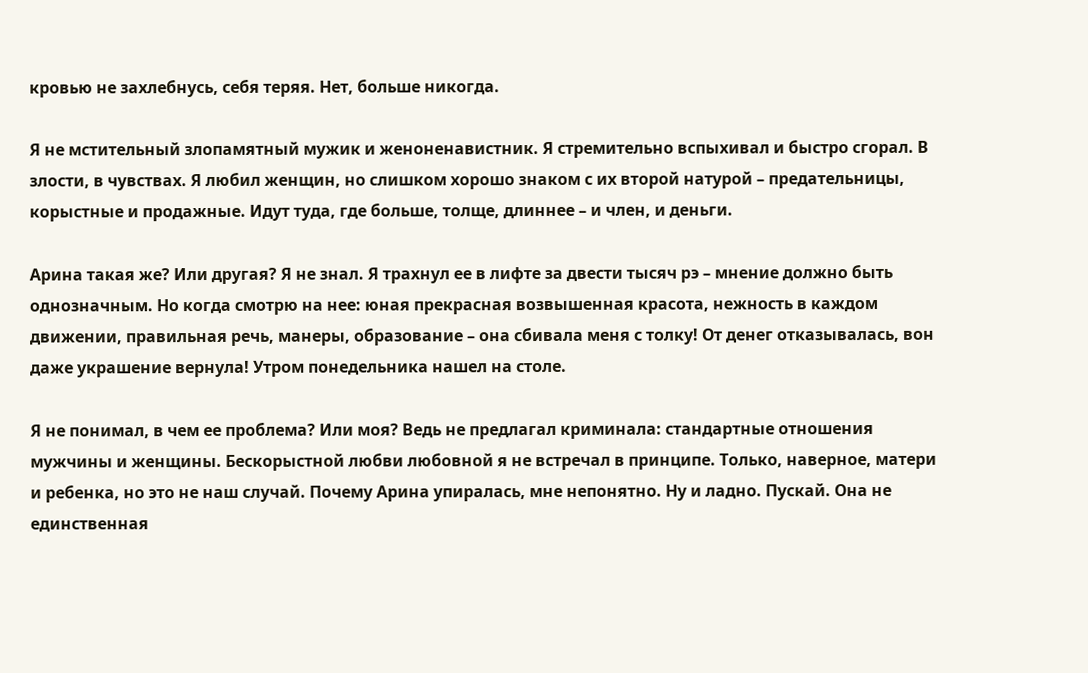кровью не захлебнусь, себя теряя. Нет, больше никогда.

Я не мстительный злопамятный мужик и женоненавистник. Я стремительно вспыхивал и быстро сгорал. В злости, в чувствах. Я любил женщин, но слишком хорошо знаком с их второй натурой – предательницы, корыстные и продажные. Идут туда, где больше, толще, длиннее – и член, и деньги.

Арина такая же? Или другая? Я не знал. Я трахнул ее в лифте за двести тысяч рэ – мнение должно быть однозначным. Но когда смотрю на нее: юная прекрасная возвышенная красота, нежность в каждом движении, правильная речь, манеры, образование – она сбивала меня с толку! От денег отказывалась, вон даже украшение вернула! Утром понедельника нашел на столе.

Я не понимал, в чем ее проблема? Или моя? Ведь не предлагал криминала: стандартные отношения мужчины и женщины. Бескорыстной любви любовной я не встречал в принципе. Только, наверное, матери и ребенка, но это не наш случай. Почему Арина упиралась, мне непонятно. Ну и ладно. Пускай. Она не единственная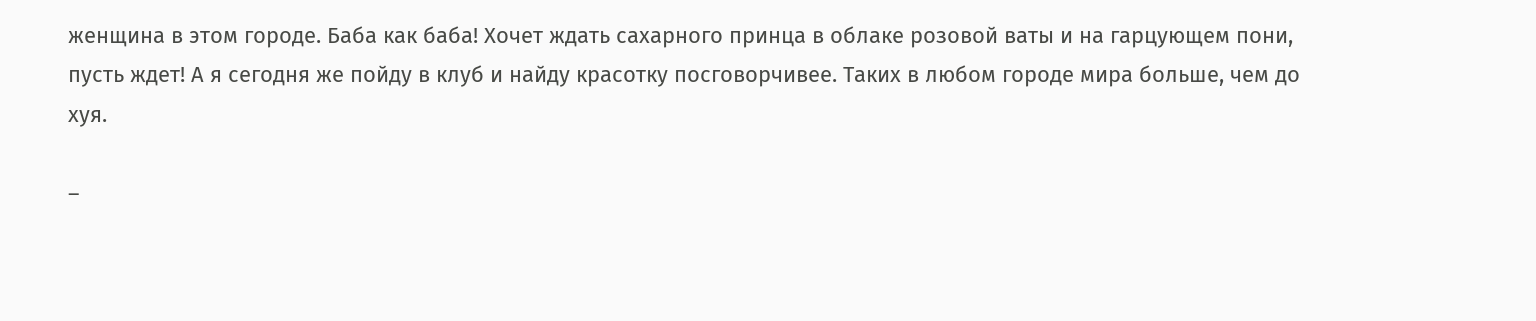женщина в этом городе. Баба как баба! Хочет ждать сахарного принца в облаке розовой ваты и на гарцующем пони, пусть ждет! А я сегодня же пойду в клуб и найду красотку посговорчивее. Таких в любом городе мира больше, чем до хуя.

–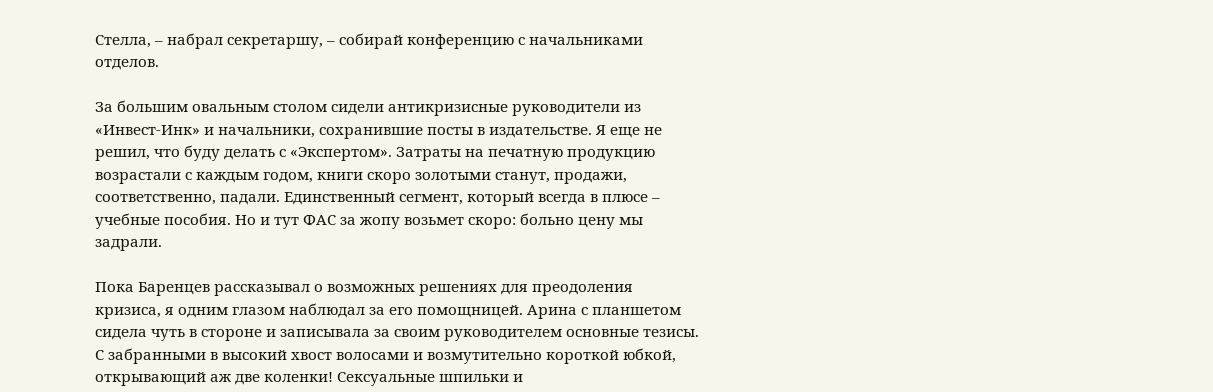Стелла, – набрал секретаршу, – собирай конференцию с начальниками отделов.

За большим овальным столом сидели антикризисные руководители из «Инвест-Инк» и начальники, сохранившие посты в издательстве. Я еще не решил, что буду делать с «Экспертом». Затраты на печатную продукцию возрастали с каждым годом, книги скоро золотыми станут, продажи, соответственно, падали. Единственный сегмент, который всегда в плюсе – учебные пособия. Но и тут ФАС за жопу возьмет скоро: больно цену мы задрали.

Пока Баренцев рассказывал о возможных решениях для преодоления кризиса, я одним глазом наблюдал за его помощницей. Арина с планшетом сидела чуть в стороне и записывала за своим руководителем основные тезисы. С забранными в высокий хвост волосами и возмутительно короткой юбкой, открывающий аж две коленки! Сексуальные шпильки и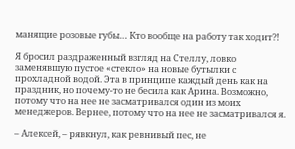манящие розовые губы… Кто вообще на работу так ходит?!

Я бросил раздраженный взгляд на Стеллу, ловко заменявшую пустое «стекло» на новые бутылки с прохладной водой. Эта в принципе каждый день как на праздник, но почему-то не бесила как Арина. Возможно, потому что на нее не засматривался один из моих менеджеров. Вернее, потому что на нее не засматривался я.

– Алексей, – рявкнул, как ревнивый пес, не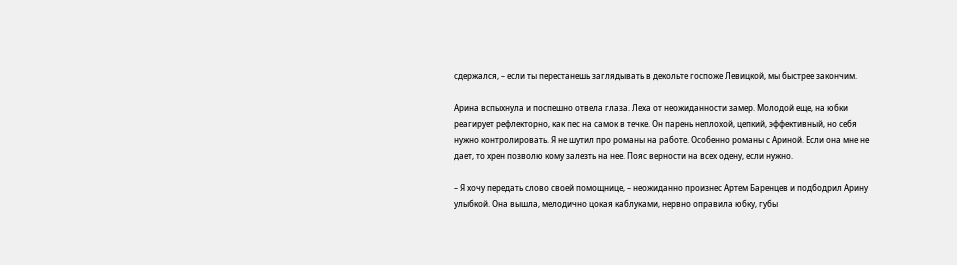сдержался, – если ты перестанешь заглядывать в декольте госпоже Левицкой, мы быстрее закончим.

Арина вспыхнула и поспешно отвела глаза. Леха от неожиданности замер. Молодой еще, на юбки реагирует рефлекторно, как пес на самок в течке. Он парень неплохой, цепкий, эффективный, но себя нужно контролировать. Я не шутил про романы на работе. Особенно романы с Ариной. Если она мне не дает, то хрен позволю кому залезть на нее. Пояс верности на всех одену, если нужно.

– Я хочу передать слово своей помощнице, – неожиданно произнес Артем Баренцев и подбодрил Арину улыбкой. Она вышла, мелодично цокая каблуками, нервно оправила юбку, губы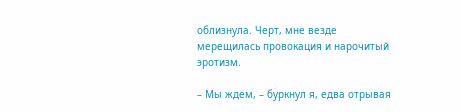облизнула. Черт, мне везде мерещилась провокация и нарочитый эротизм.

– Мы ждем, – буркнул я, едва отрывая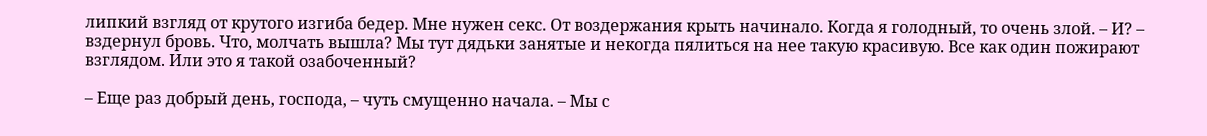липкий взгляд от крутого изгиба бедер. Мне нужен секс. От воздержания крыть начинало. Когда я голодный, то очень злой. – И? – вздернул бровь. Что, молчать вышла? Мы тут дядьки занятые и некогда пялиться на нее такую красивую. Все как один пожирают взглядом. Или это я такой озабоченный?

– Еще раз добрый день, господа, – чуть смущенно начала. – Мы с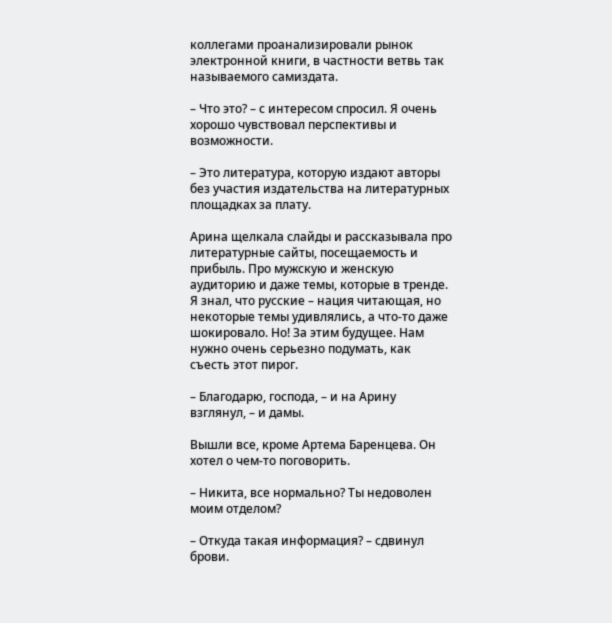коллегами проанализировали рынок электронной книги, в частности ветвь так называемого самиздата.

– Что это? – с интересом спросил. Я очень хорошо чувствовал перспективы и возможности.

– Это литература, которую издают авторы без участия издательства на литературных площадках за плату.

Арина щелкала слайды и рассказывала про литературные сайты, посещаемость и прибыль. Про мужскую и женскую аудиторию и даже темы, которые в тренде. Я знал, что русские – нация читающая, но некоторые темы удивлялись, а что-то даже шокировало. Но! За этим будущее. Нам нужно очень серьезно подумать, как съесть этот пирог.

– Благодарю, господа, – и на Арину взглянул, – и дамы.

Вышли все, кроме Артема Баренцева. Он хотел о чем-то поговорить.

– Никита, все нормально? Ты недоволен моим отделом?

– Откуда такая информация? – сдвинул брови.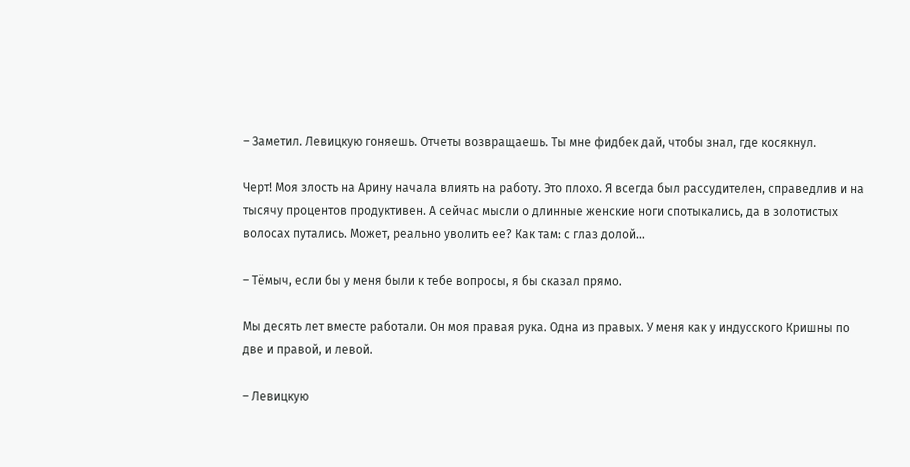– Заметил. Левицкую гоняешь. Отчеты возвращаешь. Ты мне фидбек дай, чтобы знал, где косякнул.

Черт! Моя злость на Арину начала влиять на работу. Это плохо. Я всегда был рассудителен, справедлив и на тысячу процентов продуктивен. А сейчас мысли о длинные женские ноги спотыкались, да в золотистых волосах путались. Может, реально уволить ее? Как там: с глаз долой…

– Тёмыч, если бы у меня были к тебе вопросы, я бы сказал прямо.

Мы десять лет вместе работали. Он моя правая рука. Одна из правых. У меня как у индусского Кришны по две и правой, и левой.

– Левицкую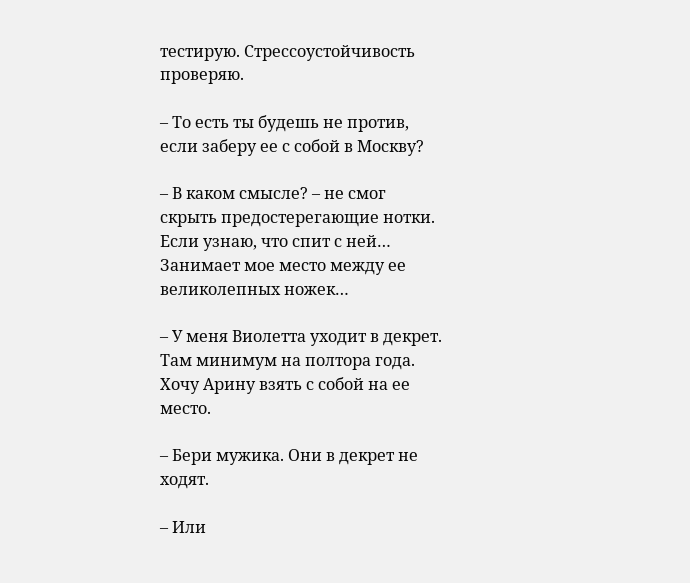тестирую. Стрессоустойчивость проверяю.

– То есть ты будешь не против, если заберу ее с собой в Москву?

– В каком смысле? – не смог скрыть предостерегающие нотки. Если узнаю, что спит с ней… Занимает мое место между ее великолепных ножек…

– У меня Виолетта уходит в декрет. Там минимум на полтора года. Хочу Арину взять с собой на ее место.

– Бери мужика. Они в декрет не ходят.

– Или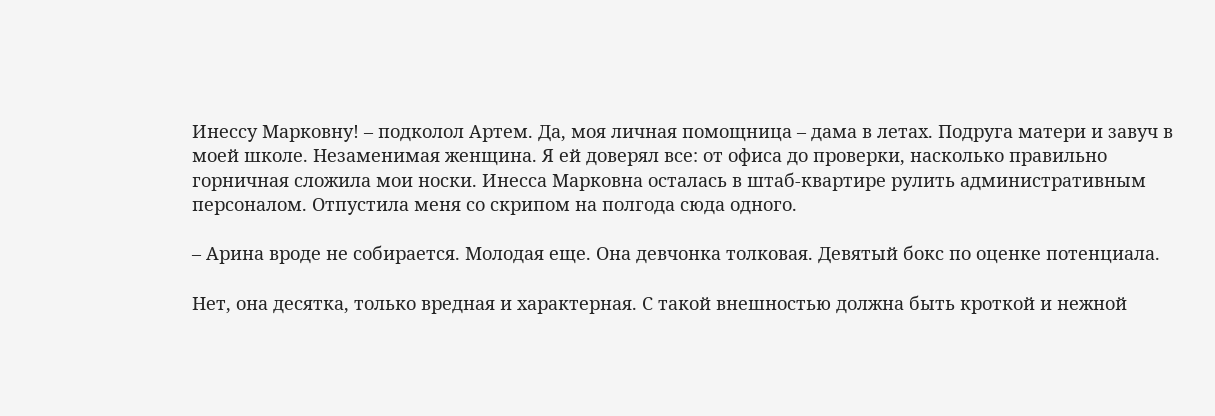Инессу Марковну! – подколол Артем. Да, моя личная помощница – дама в летах. Подруга матери и завуч в моей школе. Незаменимая женщина. Я ей доверял все: от офиса до проверки, насколько правильно горничная сложила мои носки. Инесса Марковна осталась в штаб-квартире рулить административным персоналом. Отпустила меня со скрипом на полгода сюда одного.

– Арина вроде не собирается. Молодая еще. Она девчонка толковая. Девятый бокс по оценке потенциала.

Нет, она десятка, только вредная и характерная. С такой внешностью должна быть кроткой и нежной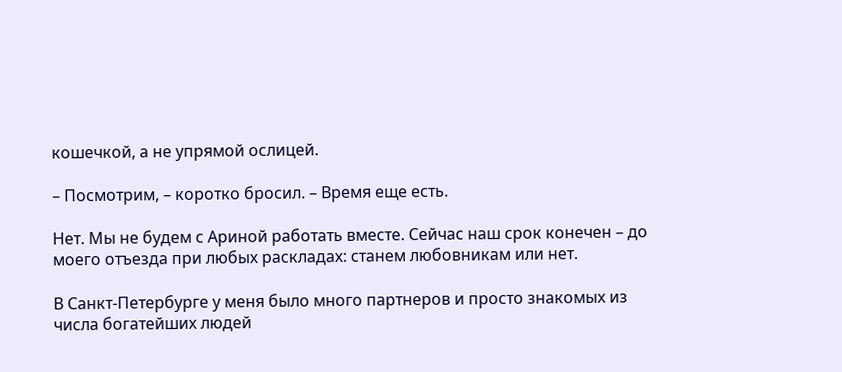кошечкой, а не упрямой ослицей.

– Посмотрим, – коротко бросил. – Время еще есть.

Нет. Мы не будем с Ариной работать вместе. Сейчас наш срок конечен – до моего отъезда при любых раскладах: станем любовникам или нет.

В Санкт-Петербурге у меня было много партнеров и просто знакомых из числа богатейших людей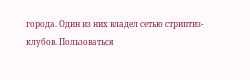города. Один из них владел сетью стриптиз-клубов. Пользоваться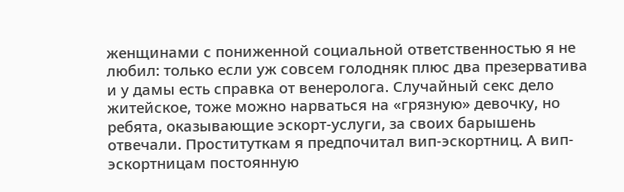женщинами с пониженной социальной ответственностью я не любил: только если уж совсем голодняк плюс два презерватива и у дамы есть справка от венеролога. Случайный секс дело житейское, тоже можно нарваться на «грязную» девочку, но ребята, оказывающие эскорт-услуги, за своих барышень отвечали. Проституткам я предпочитал вип-эскортниц. А вип-эскортницам постоянную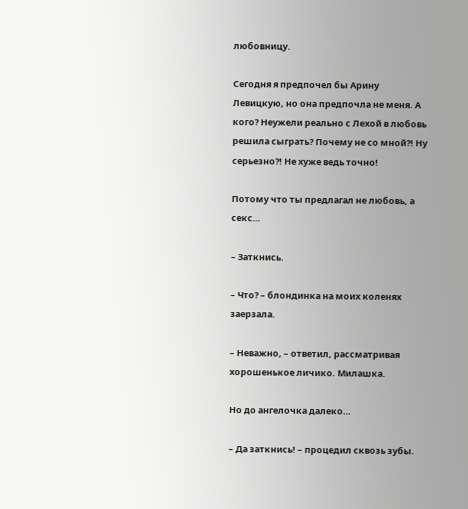любовницу.

Сегодня я предпочел бы Арину Левицкую, но она предпочла не меня. А кого? Неужели реально с Лехой в любовь решила сыграть? Почему не со мной?! Ну серьезно?! Не хуже ведь точно!

Потому что ты предлагал не любовь, а секс…

– Заткнись.

– Что? – блондинка на моих коленях заерзала.

– Неважно, – ответил, рассматривая хорошенькое личико. Милашка.

Но до ангелочка далеко…

– Да заткнись! – процедил сквозь зубы.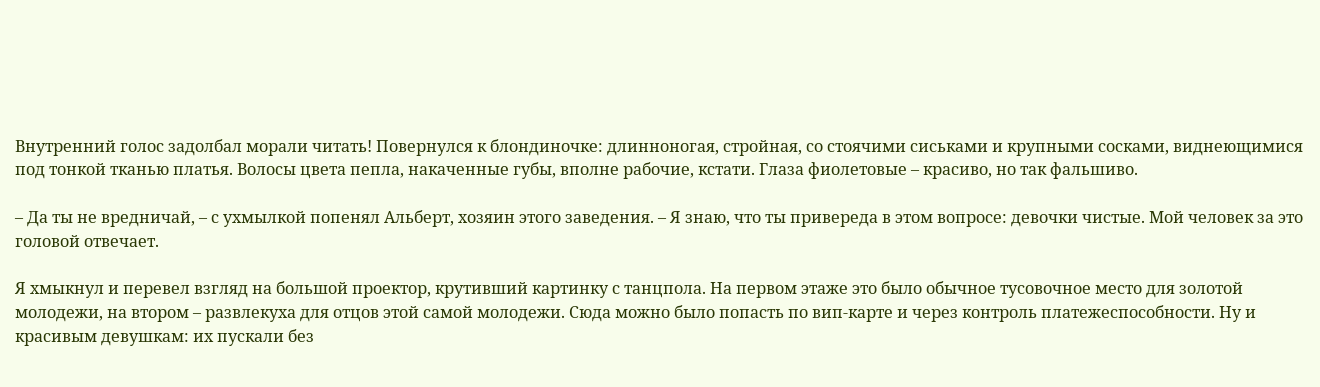Внутренний голос задолбал морали читать! Повернулся к блондиночке: длинноногая, стройная, со стоячими сиськами и крупными сосками, виднеющимися под тонкой тканью платья. Волосы цвета пепла, накаченные губы, вполне рабочие, кстати. Глаза фиолетовые – красиво, но так фальшиво.

– Да ты не вредничай, – с ухмылкой попенял Альберт, хозяин этого заведения. – Я знаю, что ты привереда в этом вопросе: девочки чистые. Мой человек за это головой отвечает.

Я хмыкнул и перевел взгляд на большой проектор, крутивший картинку с танцпола. На первом этаже это было обычное тусовочное место для золотой молодежи, на втором – развлекуха для отцов этой самой молодежи. Сюда можно было попасть по вип-карте и через контроль платежеспособности. Ну и красивым девушкам: их пускали без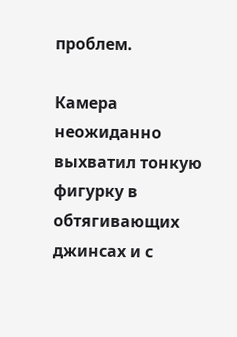проблем.

Камера неожиданно выхватил тонкую фигурку в обтягивающих джинсах и с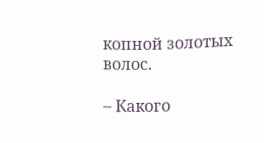копной золотых волос.

– Какого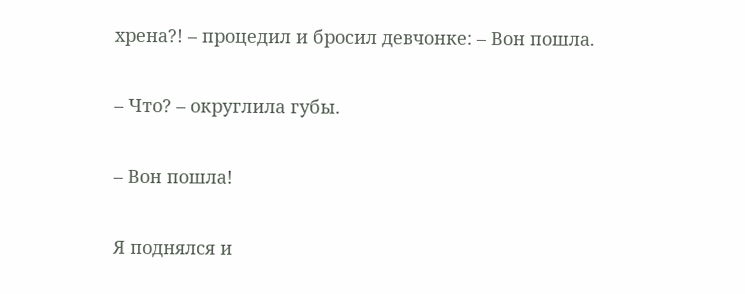хрена?! – процедил и бросил девчонке: – Вон пошла.

– Что? – округлила губы.

– Вон пошла!

Я поднялся и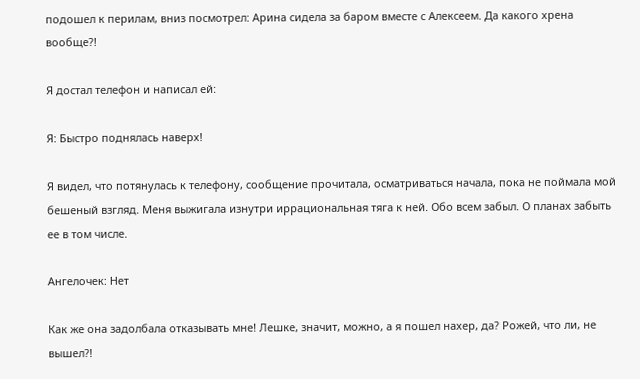подошел к перилам, вниз посмотрел: Арина сидела за баром вместе с Алексеем. Да какого хрена вообще?!

Я достал телефон и написал ей:

Я: Быстро поднялась наверх!

Я видел, что потянулась к телефону, сообщение прочитала, осматриваться начала, пока не поймала мой бешеный взгляд. Меня выжигала изнутри иррациональная тяга к ней. Обо всем забыл. О планах забыть ее в том числе.

Ангелочек: Нет

Как же она задолбала отказывать мне! Лешке, значит, можно, а я пошел нахер, да? Рожей, что ли, не вышел?!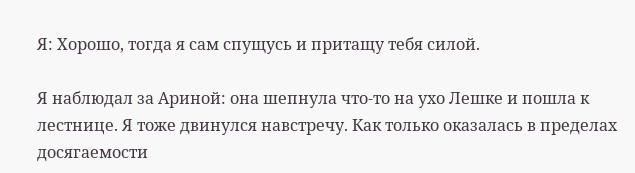Я: Хорошо, тогда я сам спущусь и притащу тебя силой.

Я наблюдал за Ариной: она шепнула что-то на ухо Лешке и пошла к лестнице. Я тоже двинулся навстречу. Как только оказалась в пределах досягаемости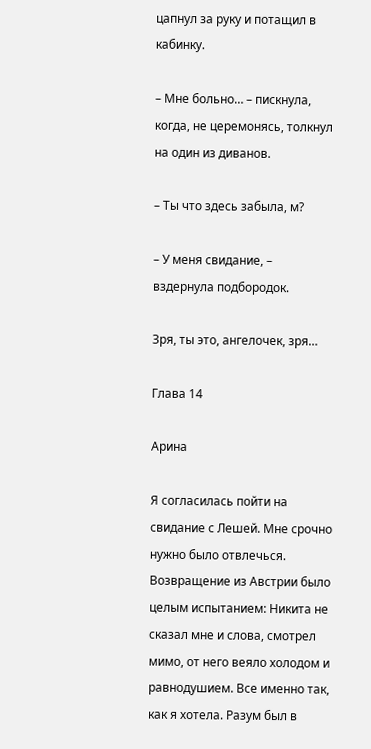цапнул за руку и потащил в кабинку.

– Мне больно… – пискнула, когда, не церемонясь, толкнул на один из диванов.

– Ты что здесь забыла, м?

– У меня свидание, – вздернула подбородок.

Зря, ты это, ангелочек, зря…

Глава 14

Арина

Я согласилась пойти на свидание с Лешей. Мне срочно нужно было отвлечься. Возвращение из Австрии было целым испытанием: Никита не сказал мне и слова, смотрел мимо, от него веяло холодом и равнодушием. Все именно так, как я хотела. Разум был в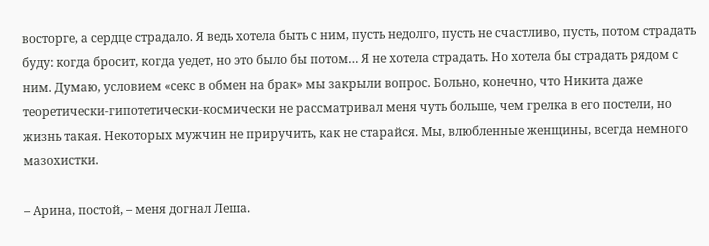восторге, а сердце страдало. Я ведь хотела быть с ним, пусть недолго, пусть не счастливо, пусть, потом страдать буду: когда бросит, когда уедет, но это было бы потом… Я не хотела страдать. Но хотела бы страдать рядом с ним. Думаю, условием «секс в обмен на брак» мы закрыли вопрос. Больно, конечно, что Никита даже теоретически-гипотетически-космически не рассматривал меня чуть больше, чем грелка в его постели, но жизнь такая. Некоторых мужчин не приручить, как не старайся. Мы, влюбленные женщины, всегда немного мазохистки.

– Арина, постой, – меня догнал Леша.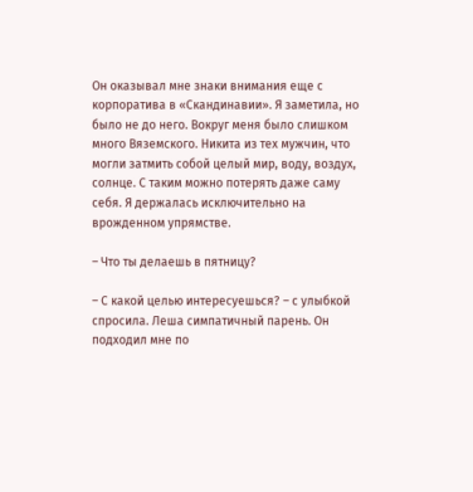Он оказывал мне знаки внимания еще с корпоратива в «Скандинавии». Я заметила, но было не до него. Вокруг меня было слишком много Вяземского. Никита из тех мужчин, что могли затмить собой целый мир, воду, воздух, солнце. С таким можно потерять даже саму себя. Я держалась исключительно на врожденном упрямстве.

– Что ты делаешь в пятницу?

– С какой целью интересуешься? – с улыбкой спросила. Леша симпатичный парень. Он подходил мне по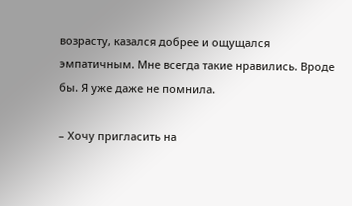возрасту, казался добрее и ощущался эмпатичным. Мне всегда такие нравились. Вроде бы. Я уже даже не помнила.

– Хочу пригласить на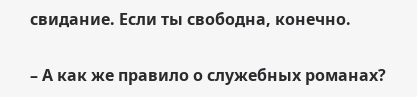свидание. Если ты свободна, конечно.

– А как же правило о служебных романах?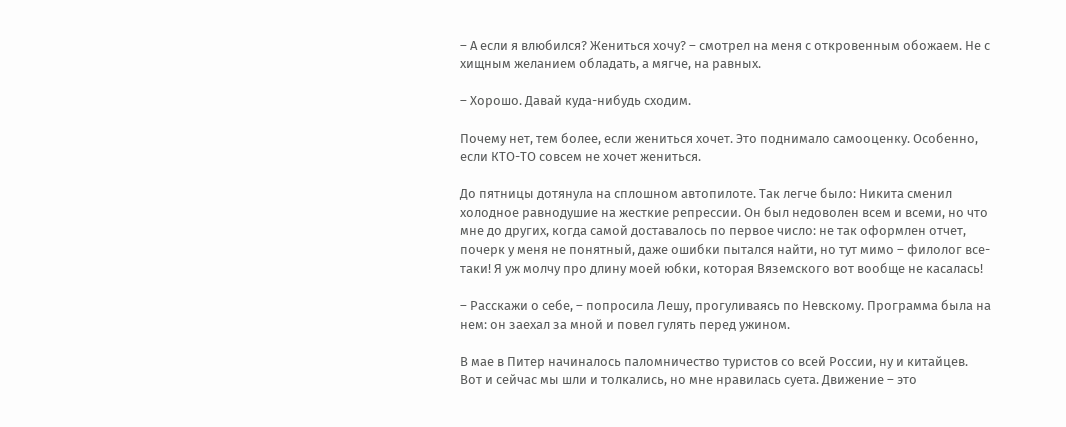– А если я влюбился? Жениться хочу? – смотрел на меня с откровенным обожаем. Не с хищным желанием обладать, а мягче, на равных.

– Хорошо. Давай куда-нибудь сходим.

Почему нет, тем более, если жениться хочет. Это поднимало самооценку. Особенно, если КТО-ТО совсем не хочет жениться.

До пятницы дотянула на сплошном автопилоте. Так легче было: Никита сменил холодное равнодушие на жесткие репрессии. Он был недоволен всем и всеми, но что мне до других, когда самой доставалось по первое число: не так оформлен отчет, почерк у меня не понятный, даже ошибки пытался найти, но тут мимо – филолог все-таки! Я уж молчу про длину моей юбки, которая Вяземского вот вообще не касалась!

– Расскажи о себе, – попросила Лешу, прогуливаясь по Невскому. Программа была на нем: он заехал за мной и повел гулять перед ужином.

В мае в Питер начиналось паломничество туристов со всей России, ну и китайцев. Вот и сейчас мы шли и толкались, но мне нравилась суета. Движение – это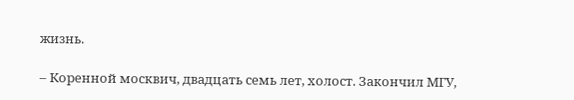жизнь.

– Коренной москвич, двадцать семь лет, холост. Закончил МГУ,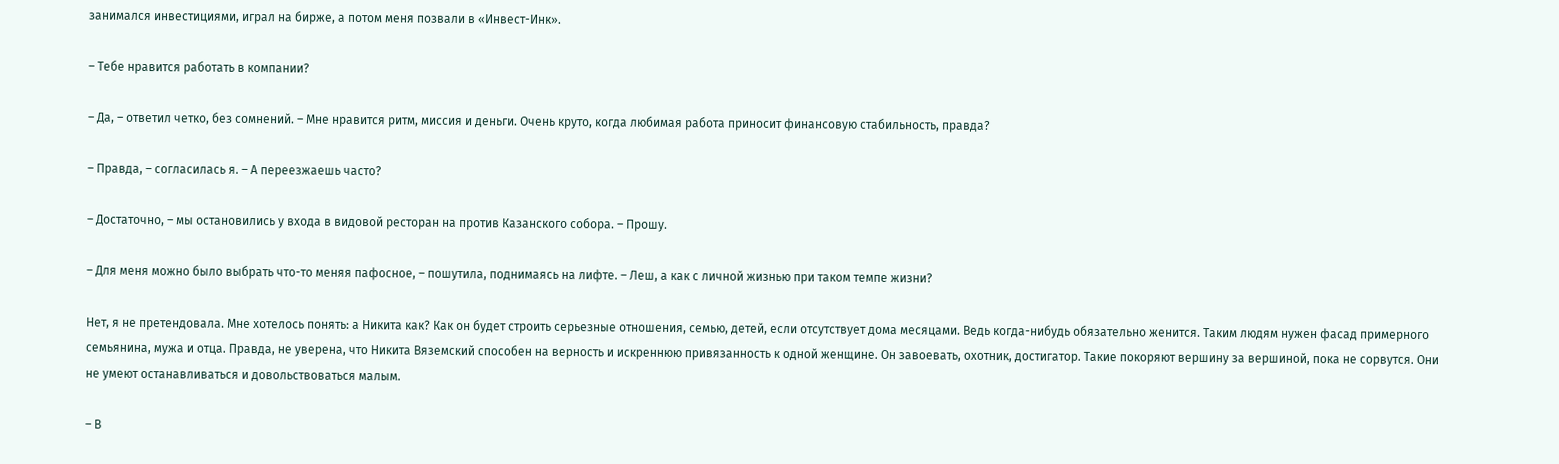занимался инвестициями, играл на бирже, а потом меня позвали в «Инвест-Инк».

– Тебе нравится работать в компании?

– Да, – ответил четко, без сомнений. – Мне нравится ритм, миссия и деньги. Очень круто, когда любимая работа приносит финансовую стабильность, правда?

– Правда, – согласилась я. – А переезжаешь часто?

– Достаточно, – мы остановились у входа в видовой ресторан на против Казанского собора. – Прошу.

– Для меня можно было выбрать что-то меняя пафосное, – пошутила, поднимаясь на лифте. – Леш, а как с личной жизнью при таком темпе жизни?

Нет, я не претендовала. Мне хотелось понять: а Никита как? Как он будет строить серьезные отношения, семью, детей, если отсутствует дома месяцами. Ведь когда-нибудь обязательно женится. Таким людям нужен фасад примерного семьянина, мужа и отца. Правда, не уверена, что Никита Вяземский способен на верность и искреннюю привязанность к одной женщине. Он завоевать, охотник, достигатор. Такие покоряют вершину за вершиной, пока не сорвутся. Они не умеют останавливаться и довольствоваться малым.

– В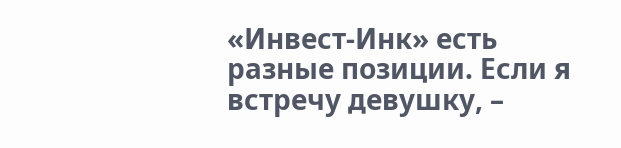«Инвест-Инк» есть разные позиции. Если я встречу девушку, –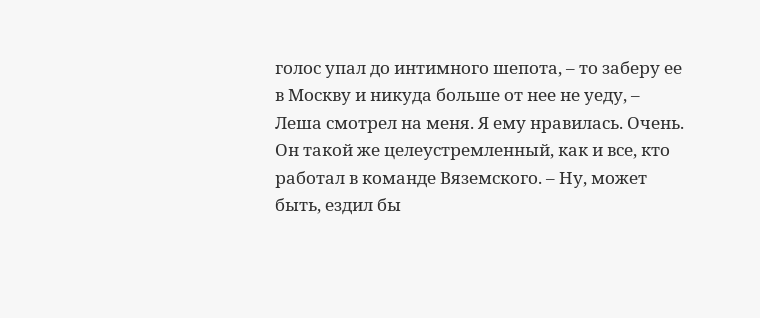голос упал до интимного шепота, – то заберу ее в Москву и никуда больше от нее не уеду, – Леша смотрел на меня. Я ему нравилась. Очень. Он такой же целеустремленный, как и все, кто работал в команде Вяземского. – Ну, может быть, ездил бы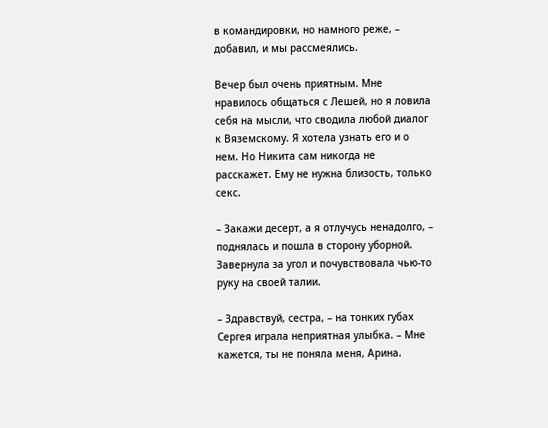в командировки, но намного реже, – добавил, и мы рассмеялись.

Вечер был очень приятным. Мне нравилось общаться с Лешей, но я ловила себя на мысли, что сводила любой диалог к Вяземскому. Я хотела узнать его и о нем. Но Никита сам никогда не расскажет. Ему не нужна близость, только секс.

– Закажи десерт, а я отлучусь ненадолго, – поднялась и пошла в сторону уборной. Завернула за угол и почувствовала чью-то руку на своей талии.

– Здравствуй, сестра, – на тонких губах Сергея играла неприятная улыбка. – Мне кажется, ты не поняла меня, Арина.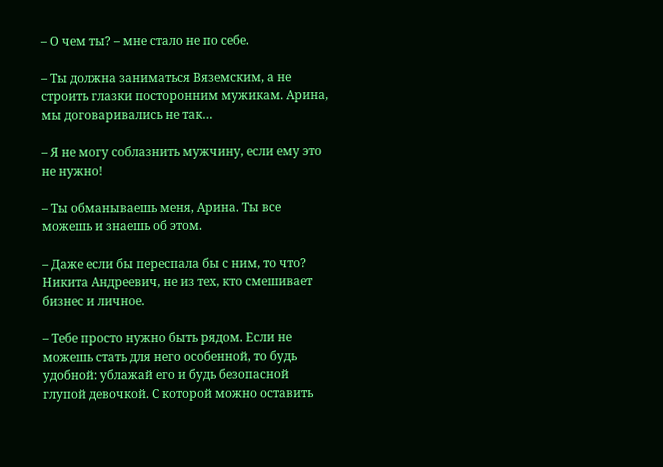– О чем ты? – мне стало не по себе.

– Ты должна заниматься Вяземским, а не строить глазки посторонним мужикам. Арина, мы договаривались не так…

– Я не могу соблазнить мужчину, если ему это не нужно!

– Ты обманываешь меня, Арина. Ты все можешь и знаешь об этом.

– Даже если бы переспала бы с ним, то что? Никита Андреевич, не из тех, кто смешивает бизнес и личное.

– Тебе просто нужно быть рядом. Если не можешь стать для него особенной, то будь удобной: ублажай его и будь безопасной глупой девочкой. С которой можно оставить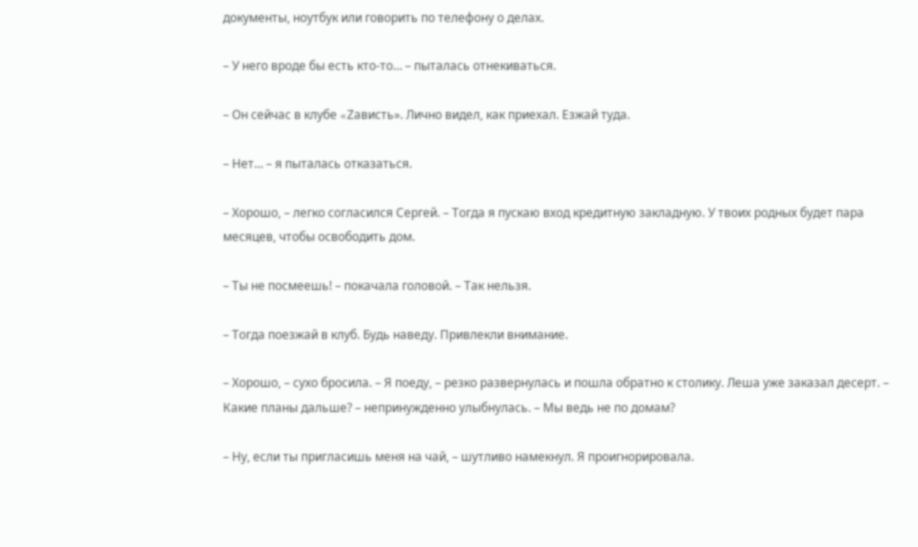документы, ноутбук или говорить по телефону о делах.

– У него вроде бы есть кто-то… – пыталась отнекиваться.

– Он сейчас в клубе «Zависть». Лично видел, как приехал. Езжай туда.

– Нет… – я пыталась отказаться.

– Хорошо, – легко согласился Сергей. – Тогда я пускаю вход кредитную закладную. У твоих родных будет пара месяцев, чтобы освободить дом.

– Ты не посмеешь! – покачала головой. – Так нельзя.

– Тогда поезжай в клуб. Будь наведу. Привлекли внимание.

– Хорошо, – сухо бросила. – Я поеду, – резко развернулась и пошла обратно к столику. Леша уже заказал десерт. – Какие планы дальше? – непринужденно улыбнулась. – Мы ведь не по домам?

– Ну, если ты пригласишь меня на чай, – шутливо намекнул. Я проигнорировала.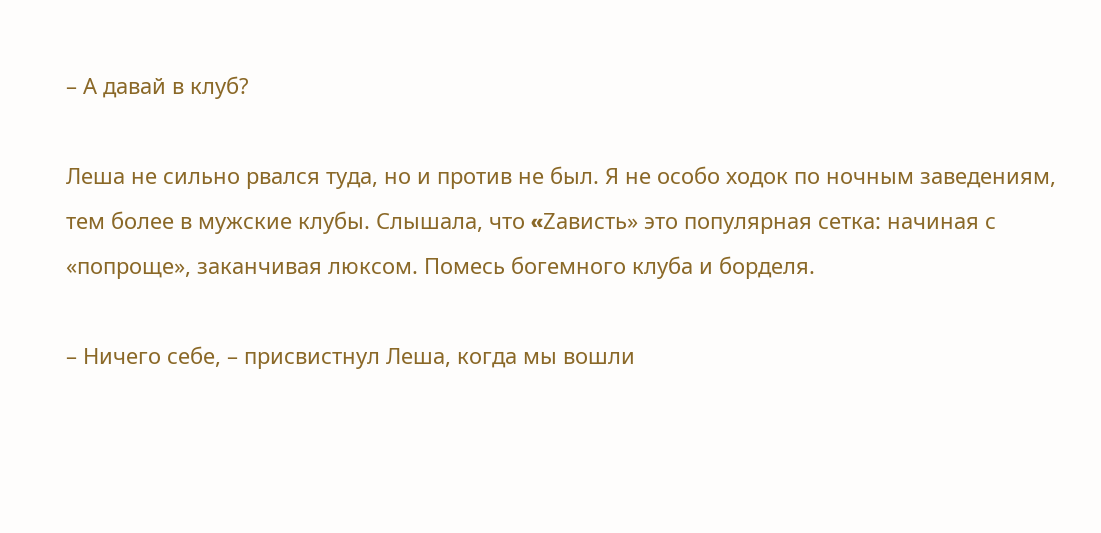– А давай в клуб?

Леша не сильно рвался туда, но и против не был. Я не особо ходок по ночным заведениям, тем более в мужские клубы. Слышала, что «Zависть» это популярная сетка: начиная с «попроще», заканчивая люксом. Помесь богемного клуба и борделя.

– Ничего себе, – присвистнул Леша, когда мы вошли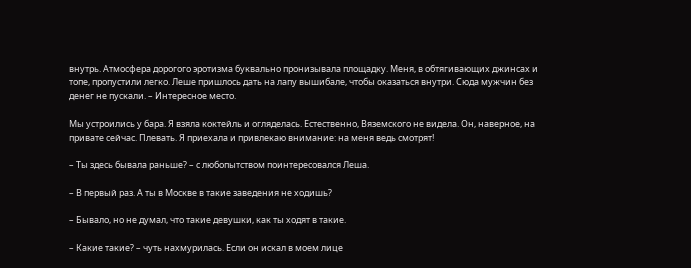внутрь. Атмосфера дорогого эротизма буквально пронизывала площадку. Меня, в обтягивающих джинсах и топе, пропустили легко. Леше пришлось дать на лапу вышибале, чтобы оказаться внутри. Сюда мужчин без денег не пускали. – Интересное место.

Мы устроились у бара. Я взяла коктейль и огляделась. Естественно, Вяземского не видела. Он, наверное, на привате сейчас. Плевать. Я приехала и привлекаю внимание: на меня ведь смотрят!

– Ты здесь бывала раньше? – с любопытством поинтересовался Леша.

– В первый раз. А ты в Москве в такие заведения не ходишь?

– Бывало, но не думал, что такие девушки, как ты ходят в такие.

– Какие такие? – чуть нахмурилась. Если он искал в моем лице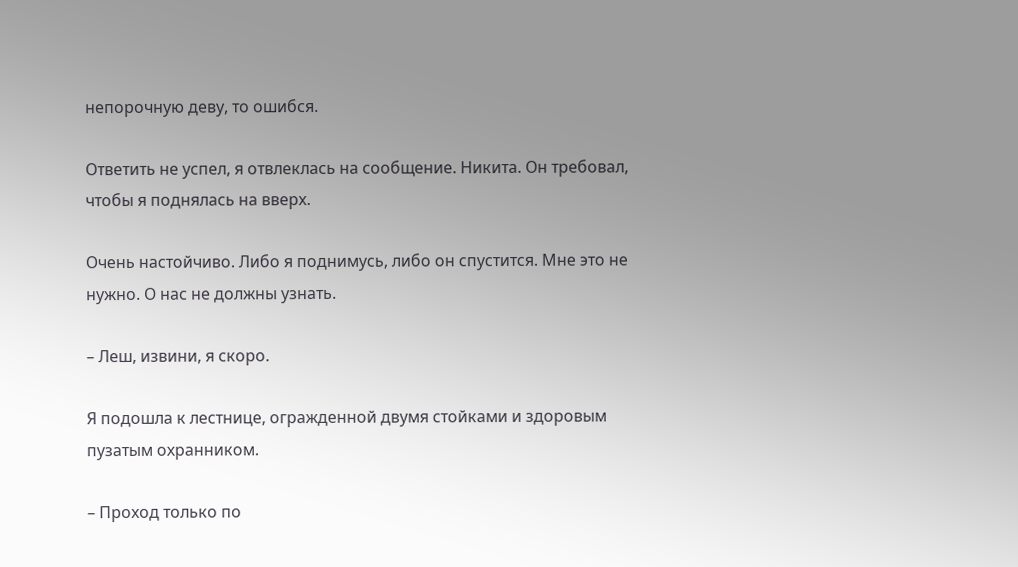непорочную деву, то ошибся.

Ответить не успел, я отвлеклась на сообщение. Никита. Он требовал, чтобы я поднялась на вверх.

Очень настойчиво. Либо я поднимусь, либо он спустится. Мне это не нужно. О нас не должны узнать.

– Леш, извини, я скоро.

Я подошла к лестнице, огражденной двумя стойками и здоровым пузатым охранником.

– Проход только по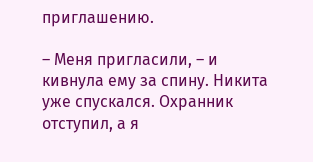приглашению.

– Меня пригласили, – и кивнула ему за спину. Никита уже спускался. Охранник отступил, а я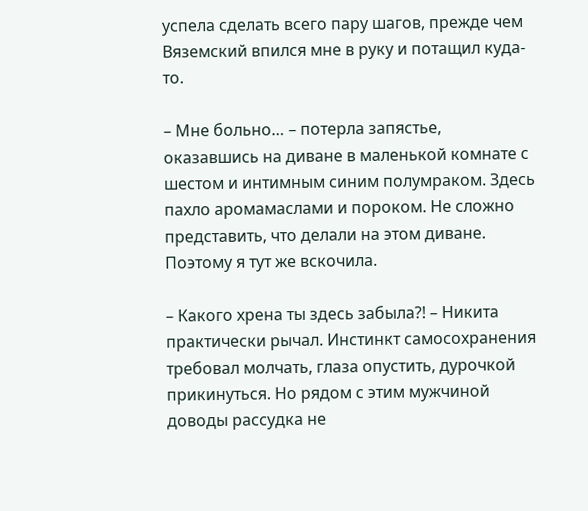успела сделать всего пару шагов, прежде чем Вяземский впился мне в руку и потащил куда-то.

– Мне больно… – потерла запястье, оказавшись на диване в маленькой комнате с шестом и интимным синим полумраком. Здесь пахло аромамаслами и пороком. Не сложно представить, что делали на этом диване. Поэтому я тут же вскочила.

– Какого хрена ты здесь забыла?! – Никита практически рычал. Инстинкт самосохранения требовал молчать, глаза опустить, дурочкой прикинуться. Но рядом с этим мужчиной доводы рассудка не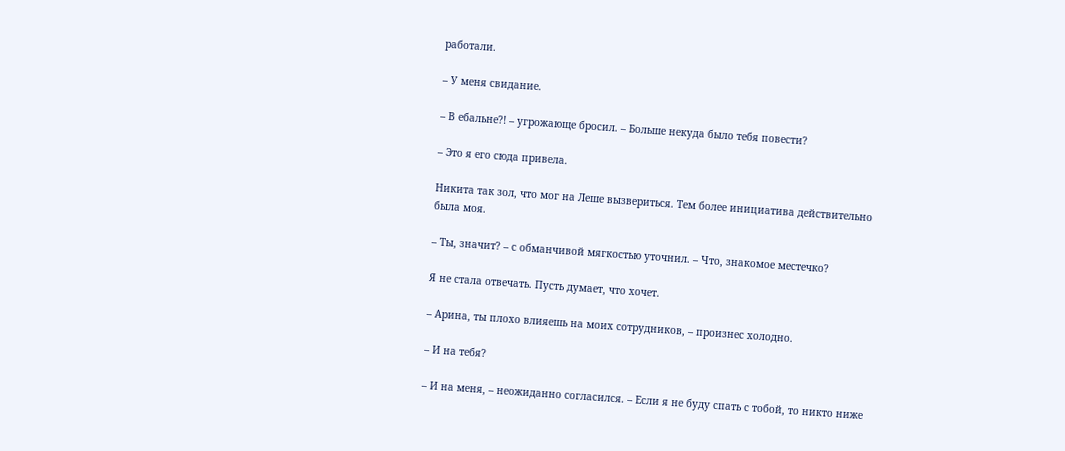работали.

– У меня свидание.

– В ебальне?! – угрожающе бросил. – Больше некуда было тебя повести?

– Это я его сюда привела.

Никита так зол, что мог на Леше вызвериться. Тем более инициатива действительно была моя.

– Ты, значит? – с обманчивой мягкостью уточнил. – Что, знакомое местечко?

Я не стала отвечать. Пусть думает, что хочет.

– Арина, ты плохо влияешь на моих сотрудников, – произнес холодно.

– И на тебя?

– И на меня, – неожиданно согласился. – Если я не буду спать с тобой, то никто ниже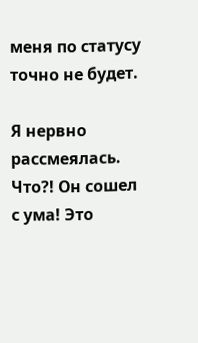меня по статусу точно не будет.

Я нервно рассмеялась. Что?! Он сошел с ума! Это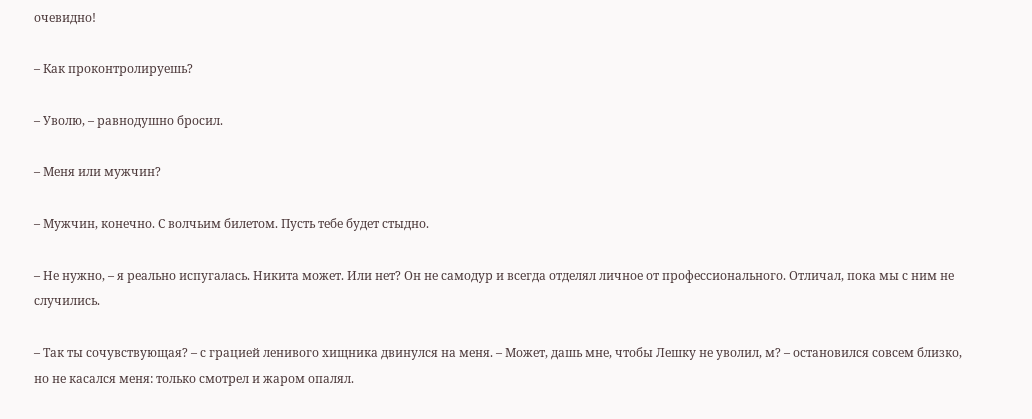очевидно!

– Как проконтролируешь?

– Уволю, – равнодушно бросил.

– Меня или мужчин?

– Мужчин, конечно. С волчьим билетом. Пусть тебе будет стыдно.

– Не нужно, – я реально испугалась. Никита может. Или нет? Он не самодур и всегда отделял личное от профессионального. Отличал, пока мы с ним не случились.

– Так ты сочувствующая? – с грацией ленивого хищника двинулся на меня. – Может, дашь мне, чтобы Лешку не уволил, м? – остановился совсем близко, но не касался меня: только смотрел и жаром опалял.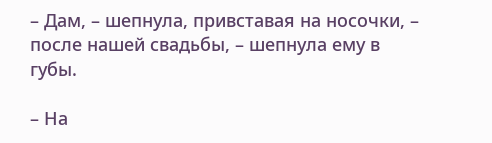– Дам, – шепнула, привставая на носочки, – после нашей свадьбы, – шепнула ему в губы.

– На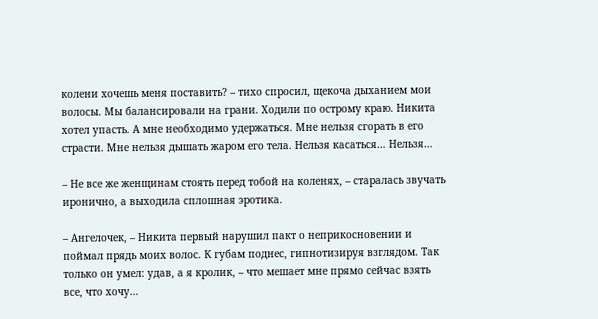колени хочешь меня поставить? – тихо спросил, щекоча дыханием мои волосы. Мы балансировали на грани. Ходили по острому краю. Никита хотел упасть. А мне необходимо удержаться. Мне нельзя сгорать в его страсти. Мне нельзя дышать жаром его тела. Нельзя касаться… Нельзя…

– Не все же женщинам стоять перед тобой на коленях, – старалась звучать иронично, а выходила сплошная эротика.

– Ангелочек, – Никита первый нарушил пакт о неприкосновении и поймал прядь моих волос. К губам поднес, гипнотизируя взглядом. Так только он умел: удав, а я кролик, – что мешает мне прямо сейчас взять все, что хочу…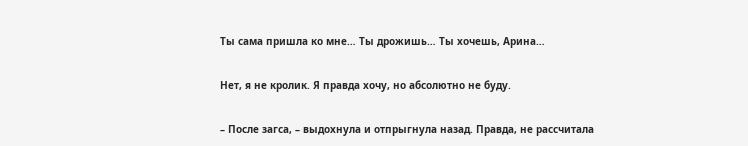Ты сама пришла ко мне… Ты дрожишь… Ты хочешь, Арина…

Нет, я не кролик. Я правда хочу, но абсолютно не буду.

– После загса, – выдохнула и отпрыгнула назад. Правда, не рассчитала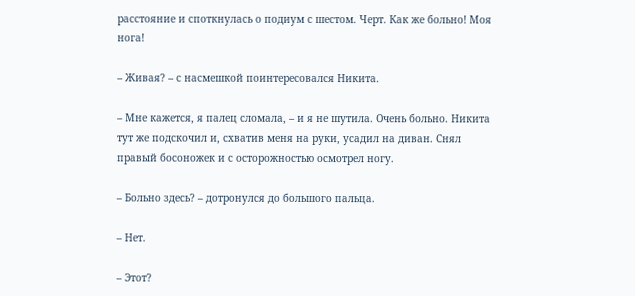расстояние и споткнулась о подиум с шестом. Черт. Как же больно! Моя нога!

– Живая? – с насмешкой поинтересовался Никита.

– Мне кажется, я палец сломала, – и я не шутила. Очень больно. Никита тут же подскочил и, схватив меня на руки, усадил на диван. Снял правый босоножек и с осторожностью осмотрел ногу.

– Больно здесь? – дотронулся до большого пальца.

– Нет.

– Этот?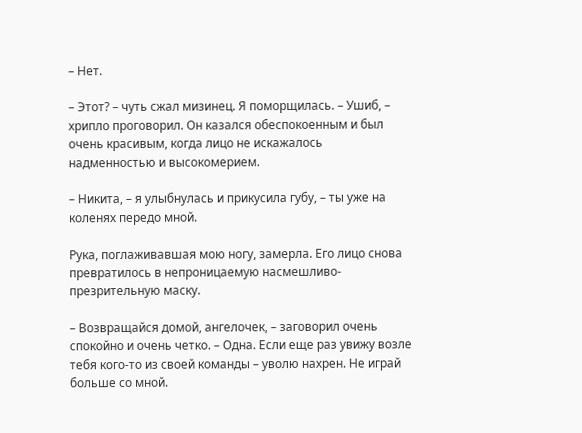– Нет.

– Этот? – чуть сжал мизинец. Я поморщилась. – Ушиб, – хрипло проговорил. Он казался обеспокоенным и был очень красивым, когда лицо не искажалось надменностью и высокомерием.

– Никита, – я улыбнулась и прикусила губу, – ты уже на коленях передо мной.

Рука, поглаживавшая мою ногу, замерла. Его лицо снова превратилось в непроницаемую насмешливо-презрительную маску.

– Возвращайся домой, ангелочек, – заговорил очень спокойно и очень четко. – Одна. Если еще раз увижу возле тебя кого-то из своей команды – уволю нахрен. Не играй больше со мной.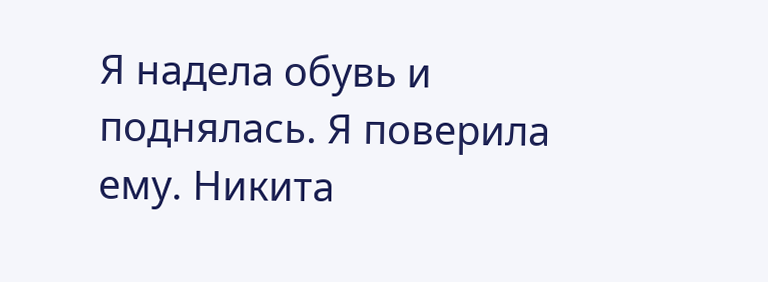Я надела обувь и поднялась. Я поверила ему. Никита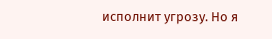исполнит угрозу. Но я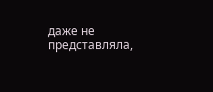даже не представляла,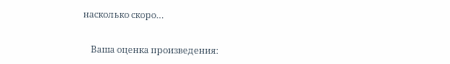насколько скоро…


    Ваша оценка произведения: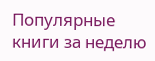Популярные книги за неделю